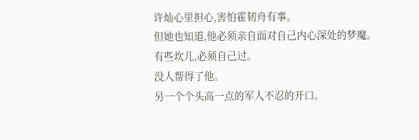许灿心里担心,害怕霍韧舟有事。
但她也知道,他必须亲自面对自己内心深处的梦魔。
有些坎儿,必须自己过。
没人帮得了他。
另一个个头高一点的军人不忍的开口。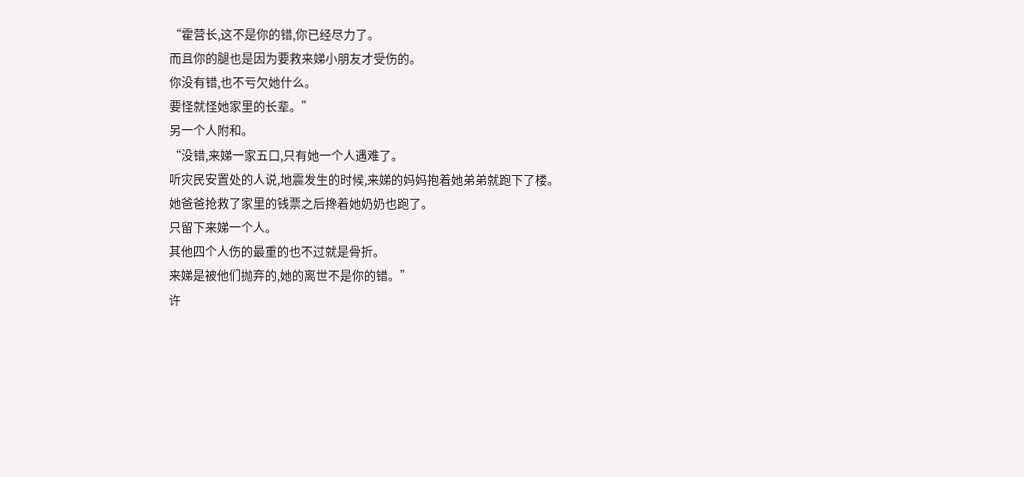“霍营长,这不是你的错,你已经尽力了。
而且你的腿也是因为要救来娣小朋友才受伤的。
你没有错,也不亏欠她什么。
要怪就怪她家里的长辈。”
另一个人附和。
“没错,来娣一家五口,只有她一个人遇难了。
听灾民安置处的人说,地震发生的时候,来娣的妈妈抱着她弟弟就跑下了楼。
她爸爸抢救了家里的钱票之后搀着她奶奶也跑了。
只留下来娣一个人。
其他四个人伤的最重的也不过就是骨折。
来娣是被他们抛弃的,她的离世不是你的错。”
许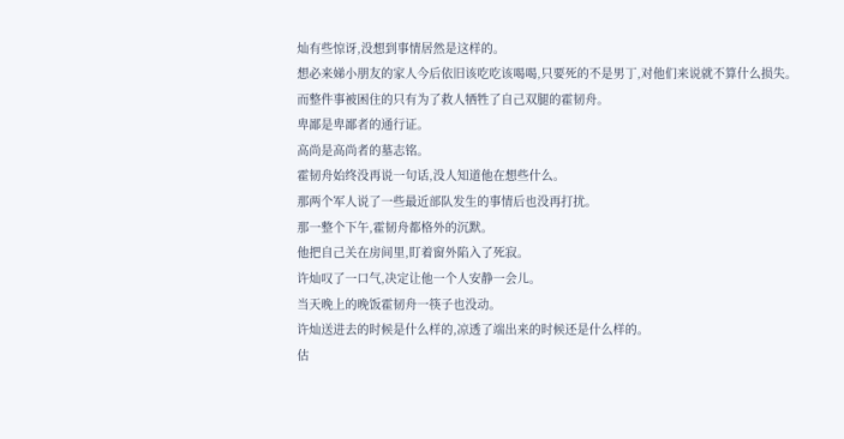灿有些惊讶,没想到事情居然是这样的。
想必来娣小朋友的家人今后依旧该吃吃该喝喝,只要死的不是男丁,对他们来说就不算什么损失。
而整件事被困住的只有为了救人牺牲了自己双腿的霍韧舟。
卑鄙是卑鄙者的通行证。
高尚是高尚者的墓志铭。
霍韧舟始终没再说一句话,没人知道他在想些什么。
那两个军人说了一些最近部队发生的事情后也没再打扰。
那一整个下午,霍韧舟都格外的沉默。
他把自己关在房间里,盯着窗外陷入了死寂。
许灿叹了一口气,决定让他一个人安静一会儿。
当天晚上的晚饭霍韧舟一筷子也没动。
许灿送进去的时候是什么样的,凉透了端出来的时候还是什么样的。
估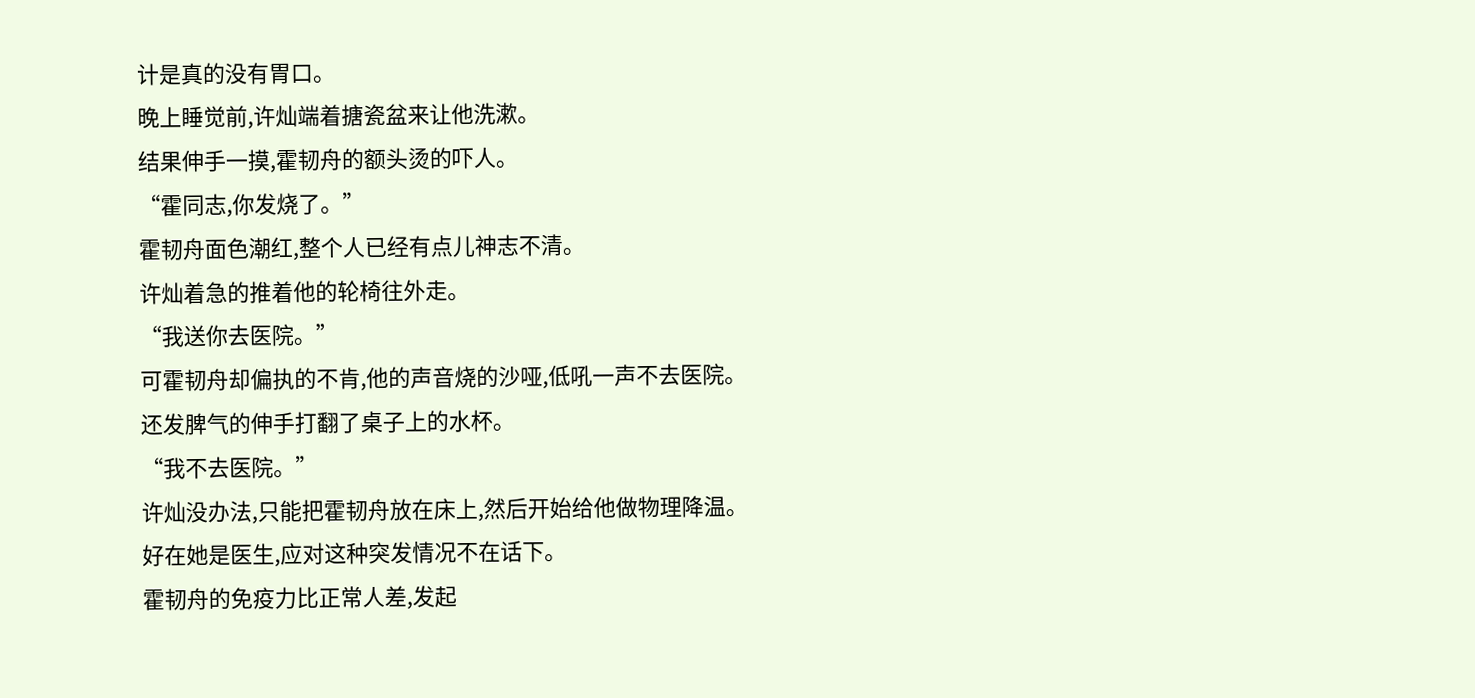计是真的没有胃口。
晚上睡觉前,许灿端着搪瓷盆来让他洗漱。
结果伸手一摸,霍韧舟的额头烫的吓人。
“霍同志,你发烧了。”
霍韧舟面色潮红,整个人已经有点儿神志不清。
许灿着急的推着他的轮椅往外走。
“我送你去医院。”
可霍韧舟却偏执的不肯,他的声音烧的沙哑,低吼一声不去医院。
还发脾气的伸手打翻了桌子上的水杯。
“我不去医院。”
许灿没办法,只能把霍韧舟放在床上,然后开始给他做物理降温。
好在她是医生,应对这种突发情况不在话下。
霍韧舟的免疫力比正常人差,发起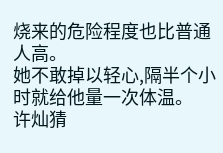烧来的危险程度也比普通人高。
她不敢掉以轻心,隔半个小时就给他量一次体温。
许灿猜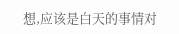想,应该是白天的事情对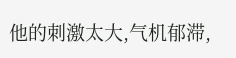他的刺激太大,气机郁滞,